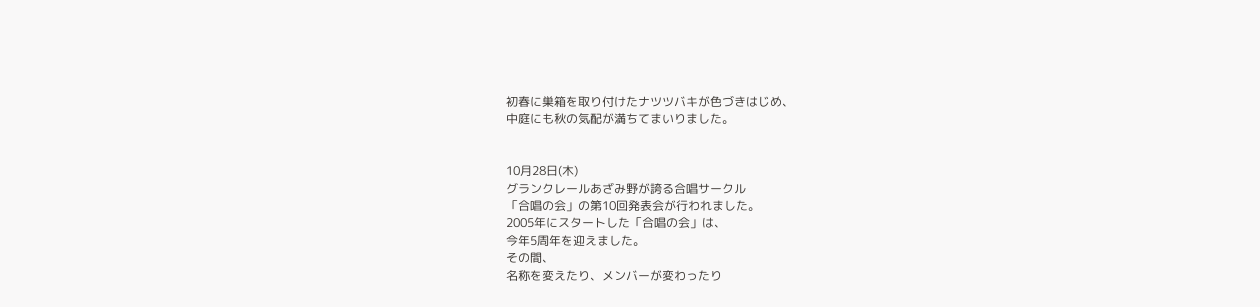初春に巣箱を取り付けたナツツバキが色づきはじめ、
中庭にも秋の気配が満ちてまいりました。


10月28日(木)
グランクレールあざみ野が誇る合唱サークル
「合唱の会」の第10回発表会が行われました。
2005年にスタートした「合唱の会」は、
今年5周年を迎えました。
その間、
名称を変えたり、メンバーが変わったり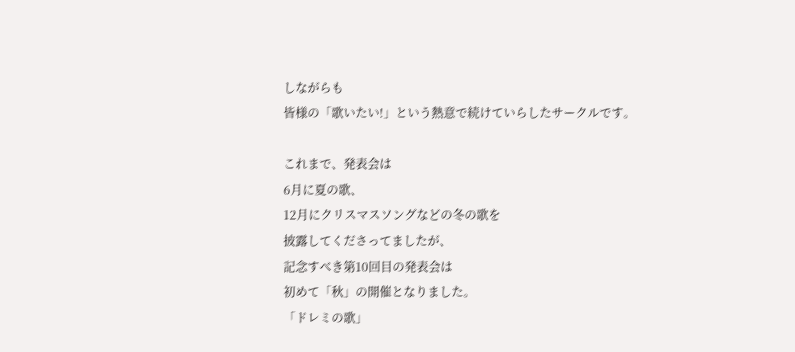しながらも
皆様の「歌いたい!」という熱意で続けていらしたサークルです。

これまで、発表会は
6月に夏の歌、
12月にクリスマスソングなどの冬の歌を
披露してくださってましたが、
記念すべき第10回目の発表会は
初めて「秋」の開催となりました。
「ドレミの歌」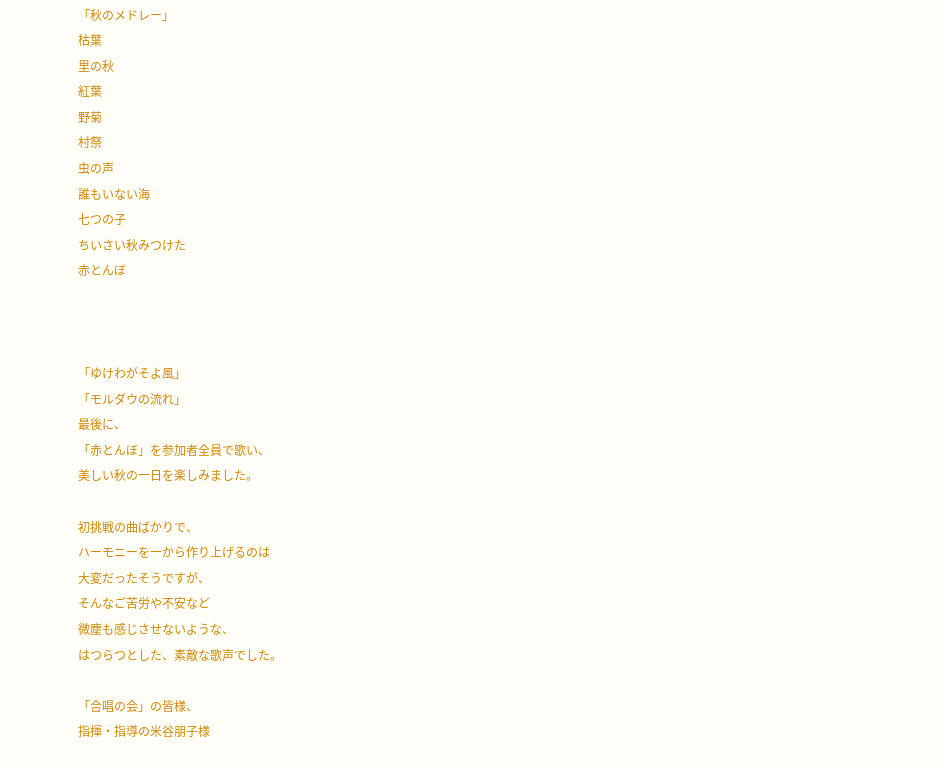「秋のメドレー」
枯葉
里の秋
紅葉
野菊
村祭
虫の声
誰もいない海
七つの子
ちいさい秋みつけた
赤とんぼ



「ゆけわがそよ風」
「モルダウの流れ」
最後に、
「赤とんぼ」を参加者全員で歌い、
美しい秋の一日を楽しみました。

初挑戦の曲ばかりで、
ハーモニーを一から作り上げるのは
大変だったそうですが、
そんなご苦労や不安など
微塵も感じさせないような、
はつらつとした、素敵な歌声でした。

「合唱の会」の皆様、
指揮・指導の米谷朋子様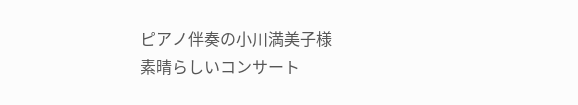ピアノ伴奏の小川満美子様
素晴らしいコンサート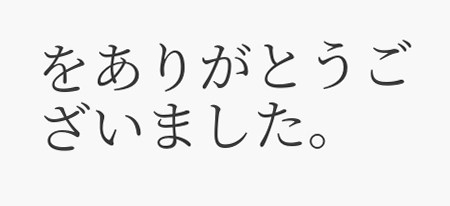をありがとうございました。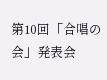第10回「合唱の会」発表会